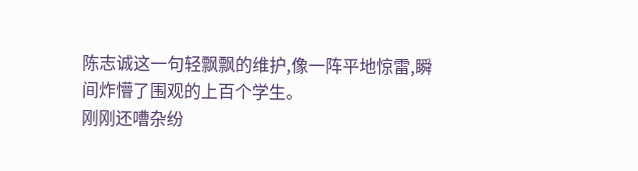陈志诚这一句轻飘飘的维护,像一阵平地惊雷,瞬间炸懵了围观的上百个学生。
刚刚还嘈杂纷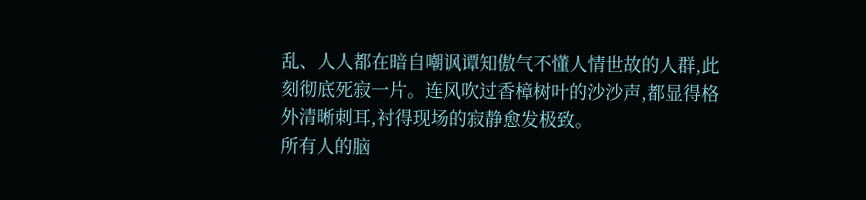乱、人人都在暗自嘲讽谭知傲气不懂人情世故的人群,此刻彻底死寂一片。连风吹过香樟树叶的沙沙声,都显得格外清晰刺耳,衬得现场的寂静愈发极致。
所有人的脑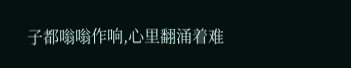子都嗡嗡作响,心里翻涌着难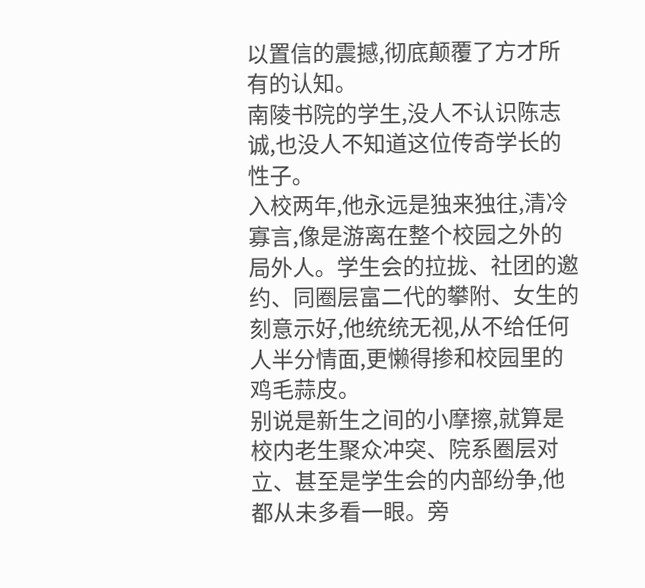以置信的震撼,彻底颠覆了方才所有的认知。
南陵书院的学生,没人不认识陈志诚,也没人不知道这位传奇学长的性子。
入校两年,他永远是独来独往,清冷寡言,像是游离在整个校园之外的局外人。学生会的拉拢、社团的邀约、同圈层富二代的攀附、女生的刻意示好,他统统无视,从不给任何人半分情面,更懒得掺和校园里的鸡毛蒜皮。
别说是新生之间的小摩擦,就算是校内老生聚众冲突、院系圈层对立、甚至是学生会的内部纷争,他都从未多看一眼。旁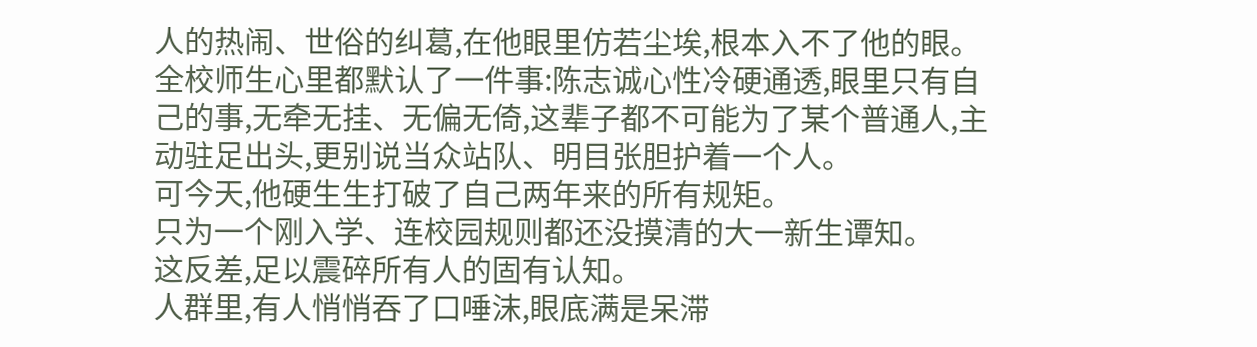人的热闹、世俗的纠葛,在他眼里仿若尘埃,根本入不了他的眼。
全校师生心里都默认了一件事:陈志诚心性冷硬通透,眼里只有自己的事,无牵无挂、无偏无倚,这辈子都不可能为了某个普通人,主动驻足出头,更别说当众站队、明目张胆护着一个人。
可今天,他硬生生打破了自己两年来的所有规矩。
只为一个刚入学、连校园规则都还没摸清的大一新生谭知。
这反差,足以震碎所有人的固有认知。
人群里,有人悄悄吞了口唾沫,眼底满是呆滞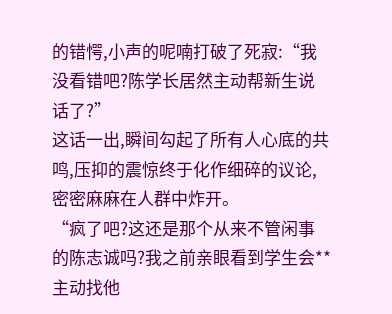的错愕,小声的呢喃打破了死寂:“我没看错吧?陈学长居然主动帮新生说话了?”
这话一出,瞬间勾起了所有人心底的共鸣,压抑的震惊终于化作细碎的议论,密密麻麻在人群中炸开。
“疯了吧?这还是那个从来不管闲事的陈志诚吗?我之前亲眼看到学生会**主动找他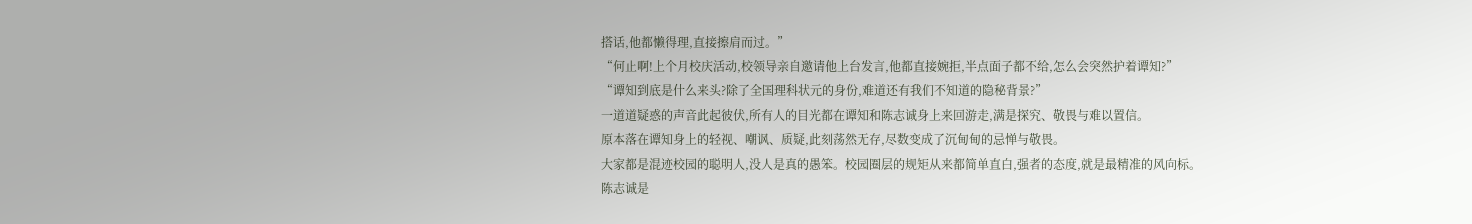搭话,他都懒得理,直接擦肩而过。”
“何止啊!上个月校庆活动,校领导亲自邀请他上台发言,他都直接婉拒,半点面子都不给,怎么会突然护着谭知?”
“谭知到底是什么来头?除了全国理科状元的身份,难道还有我们不知道的隐秘背景?”
一道道疑惑的声音此起彼伏,所有人的目光都在谭知和陈志诚身上来回游走,满是探究、敬畏与难以置信。
原本落在谭知身上的轻视、嘲讽、质疑,此刻荡然无存,尽数变成了沉甸甸的忌惮与敬畏。
大家都是混迹校园的聪明人,没人是真的愚笨。校园圈层的规矩从来都简单直白,强者的态度,就是最精准的风向标。
陈志诚是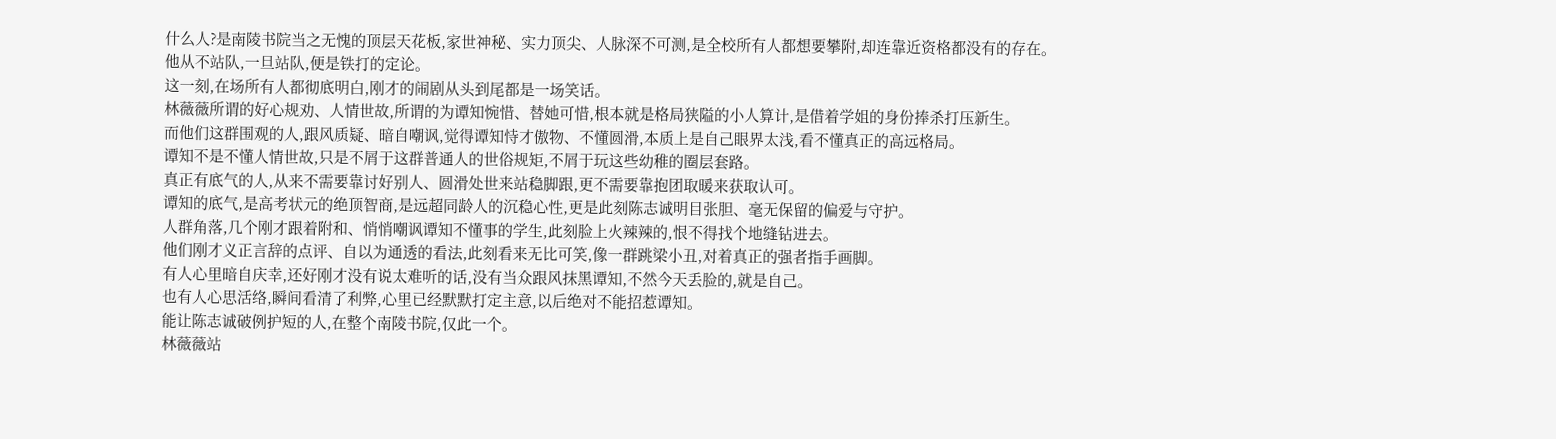什么人?是南陵书院当之无愧的顶层天花板,家世神秘、实力顶尖、人脉深不可测,是全校所有人都想要攀附,却连靠近资格都没有的存在。
他从不站队,一旦站队,便是铁打的定论。
这一刻,在场所有人都彻底明白,刚才的闹剧从头到尾都是一场笑话。
林薇薇所谓的好心规劝、人情世故,所谓的为谭知惋惜、替她可惜,根本就是格局狭隘的小人算计,是借着学姐的身份捧杀打压新生。
而他们这群围观的人,跟风质疑、暗自嘲讽,觉得谭知恃才傲物、不懂圆滑,本质上是自己眼界太浅,看不懂真正的高远格局。
谭知不是不懂人情世故,只是不屑于这群普通人的世俗规矩,不屑于玩这些幼稚的圈层套路。
真正有底气的人,从来不需要靠讨好别人、圆滑处世来站稳脚跟,更不需要靠抱团取暖来获取认可。
谭知的底气,是高考状元的绝顶智商,是远超同龄人的沉稳心性,更是此刻陈志诚明目张胆、毫无保留的偏爱与守护。
人群角落,几个刚才跟着附和、悄悄嘲讽谭知不懂事的学生,此刻脸上火辣辣的,恨不得找个地缝钻进去。
他们刚才义正言辞的点评、自以为通透的看法,此刻看来无比可笑,像一群跳梁小丑,对着真正的强者指手画脚。
有人心里暗自庆幸,还好刚才没有说太难听的话,没有当众跟风抹黑谭知,不然今天丢脸的,就是自己。
也有人心思活络,瞬间看清了利弊,心里已经默默打定主意,以后绝对不能招惹谭知。
能让陈志诚破例护短的人,在整个南陵书院,仅此一个。
林薇薇站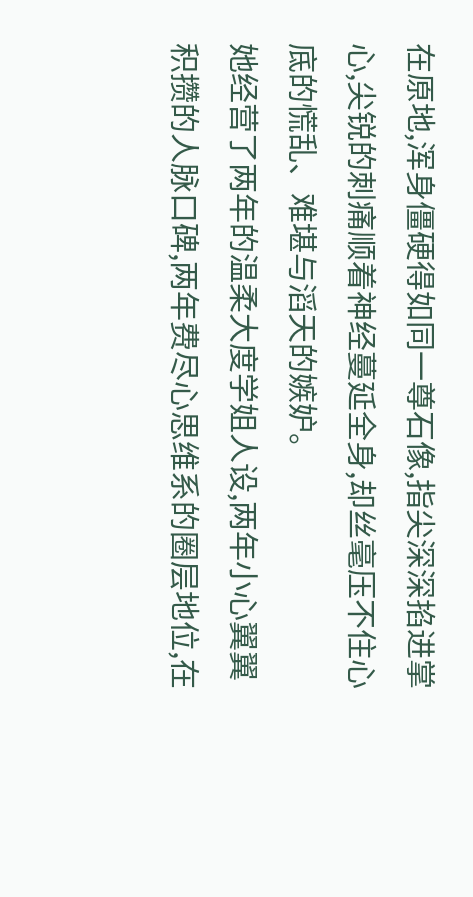在原地,浑身僵硬得如同一尊石像,指尖深深掐进掌心,尖锐的刺痛顺着神经蔓延全身,却丝毫压不住心底的慌乱、难堪与滔天的嫉妒。
她经营了两年的温柔大度学姐人设,两年小心翼翼积攒的人脉口碑,两年费尽心思维系的圈层地位,在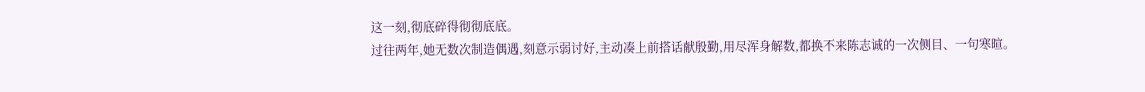这一刻,彻底碎得彻彻底底。
过往两年,她无数次制造偶遇,刻意示弱讨好,主动凑上前搭话献殷勤,用尽浑身解数,都换不来陈志诚的一次侧目、一句寒暄。